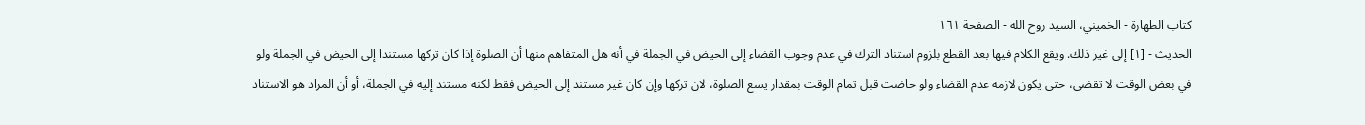كتاب الطهارة - الخميني، السيد روح الله - الصفحة ١٦١
الحديث - [١] إلى غير ذلك. ويقع الكلام فيها بعد القطع بلزوم استناد الترك في عدم وجوب القضاء إلى الحيض في الجملة في أنه هل المتفاهم منها أن الصلوة إذا كان تركها مستندا إلى الحيض في الجملة ولو في بعض الوقت لا تقضى، حتى يكون لازمه عدم القضاء ولو حاضت قبل تمام الوقت بمقدار يسع الصلوة، لان تركها وإن كان غير مستند إلى الحيض فقط لكنه مستند إليه في الجملة، أو أن المراد هو الاستناد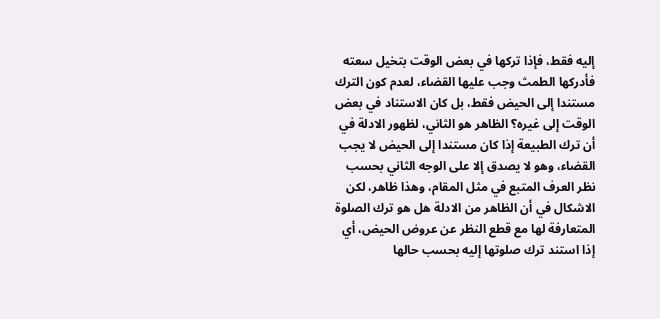إليه فقط، فإذا تركها في بعض الوقت بتخيل سعته فأدركها الطمث وجب عليها القضاء، لعدم كون الترك مستندا إلى الحيض فقط، بل كان الاستناد في بعض الوقت إلى غيره؟ الظاهر هو الثاني، لظهور الادلة في أن ترك الطبيعة إذا كان مستندا إلى الحيض لا يجب القضاء، وهو لا يصدق إلا على الوجه الثاني بحسب نظر العرف المتبع في مثل المقام، وهذا ظاهر، لكن الاشكال في أن الظاهر من الادلة هل هو ترك الصلوة المتعارفة لها مع قطع النظر عن عروض الحيض، أي إذا استند ترك صلوتها إليه بحسب حالها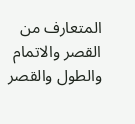المتعارف من القصر والاتمام والطول والقصر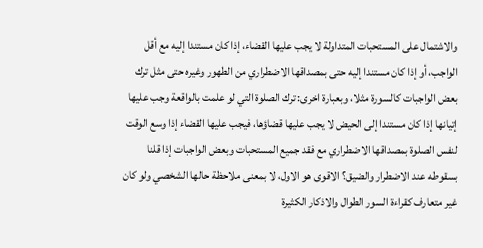والاشتمال على المستحبات المتداولة لا يجب عليها القضاء، إذا كان مستندا إليه مع أقل الواجب، أو إذا كان مستندا إليه حتى بمصداقها الاضطراري من الطهور وغيره حتى مثل ترك بعض الواجبات كالسورة مثلا، وبعبارة اخرى: ترك الصلوة التي لو علمت بالواقعة وجب عليها إتيانها إذا كان مستندا إلى الحيض لا يجب عليها قضاؤها، فيجب عليها القضاء إذا وسع الوقت لنفس الصلوة بمصداقها الاضطراري مع فقد جميع المستحبات وبعض الواجبات إذا قلنا بسقوطه عند الاضطرار والضيق؟ الاقوى هو الاول، لا بمعنى ملاحظة حالها الشخصي ولو كان غير متعارف كقراءة السور الطوال والاذكار الكثيرة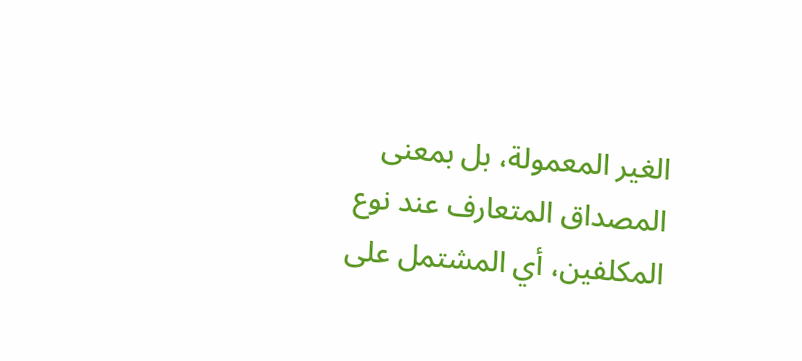الغير المعمولة، بل بمعنى المصداق المتعارف عند نوع المكلفين، أي المشتمل على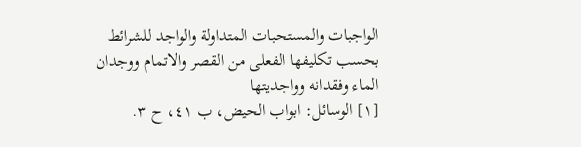الواجبات والمستحبات المتداولة والواجد للشرائط بحسب تكليفها الفعلى من القصر والاتمام ووجدان الماء وفقدانه وواجديتها
[١] الوسائل: ابواب الحيض، ب ٤١، ح ٣.